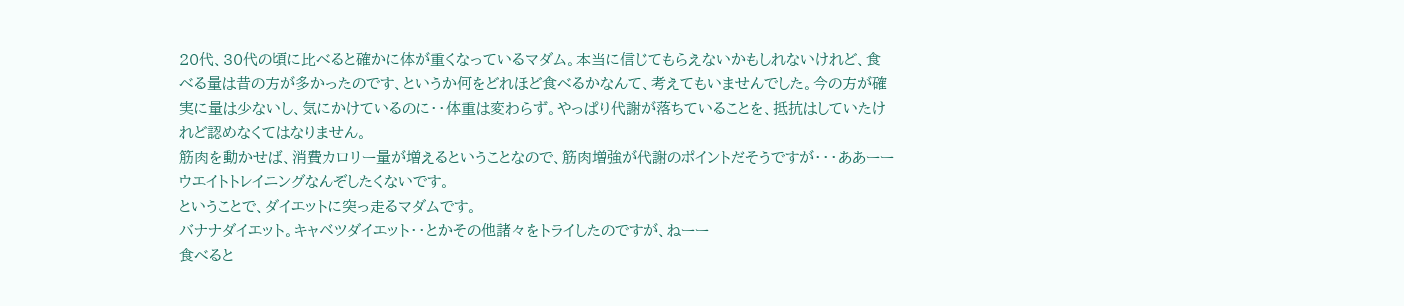20代、30代の頃に比べると確かに体が重くなっているマダム。本当に信じてもらえないかもしれないけれど、食べる量は昔の方が多かったのです、というか何をどれほど食べるかなんて、考えてもいませんでした。今の方が確実に量は少ないし、気にかけているのに・・体重は変わらず。やっぱり代謝が落ちていることを、抵抗はしていたけれど認めなくてはなりません。
筋肉を動かせば、消費カロリー量が増えるということなので、筋肉増強が代謝のポイントだそうですが・・・ああーーウエイトトレイニングなんぞしたくないです。
ということで、ダイエットに突っ走るマダムです。
バナナダイエット。キャベツダイエット・・とかその他諸々をトライしたのですが、ねーー
食べると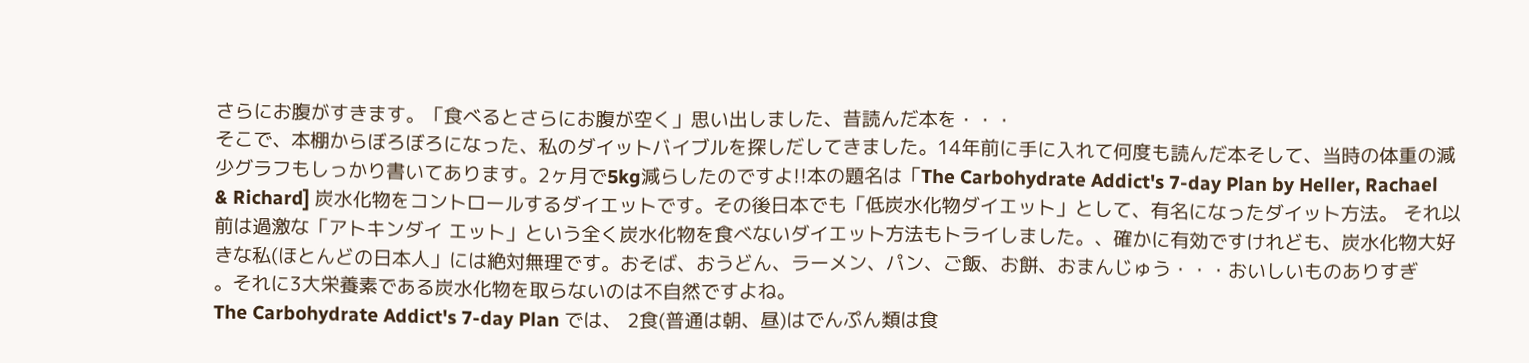さらにお腹がすきます。「食べるとさらにお腹が空く」思い出しました、昔読んだ本を・・・
そこで、本棚からぼろぼろになった、私のダイットバイブルを探しだしてきました。14年前に手に入れて何度も読んだ本そして、当時の体重の減少グラフもしっかり書いてあります。2ヶ月で5kg減らしたのですよ!!本の題名は「The Carbohydrate Addict's 7-day Plan by Heller, Rachael & Richard] 炭水化物をコントロールするダイエットです。その後日本でも「低炭水化物ダイエット」として、有名になったダイット方法。 それ以前は過激な「アトキンダイ エット」という全く炭水化物を食べないダイエット方法もトライしました。、確かに有効ですけれども、炭水化物大好きな私(ほとんどの日本人」には絶対無理です。おそば、おうどん、ラーメン、パン、ご飯、お餅、おまんじゅう・・・おいしいものありすぎ
。それに3大栄養素である炭水化物を取らないのは不自然ですよね。
The Carbohydrate Addict's 7-day Plan では、 2食(普通は朝、昼)はでんぷん類は食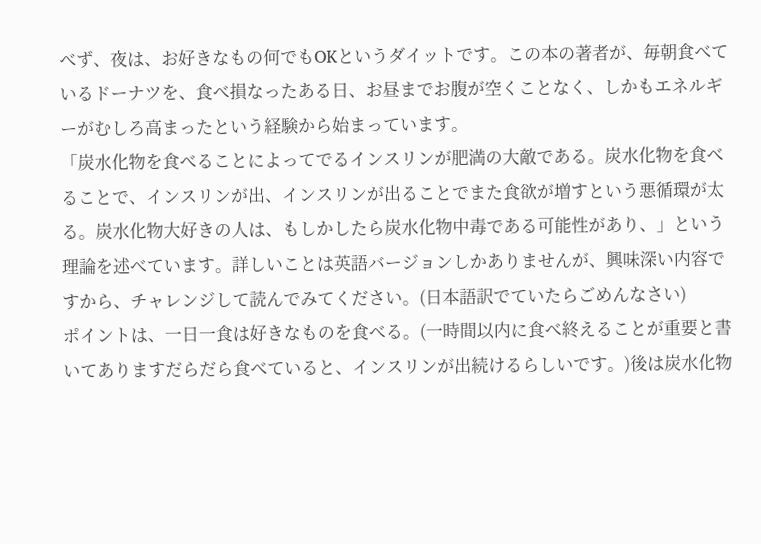べず、夜は、お好きなもの何でもOKというダイットです。この本の著者が、毎朝食べているドーナツを、食べ損なったある日、お昼までお腹が空くことなく、しかもエネルギーがむしろ高まったという経験から始まっています。
「炭水化物を食べることによってでるインスリンが肥満の大敵である。炭水化物を食べることで、インスリンが出、インスリンが出ることでまた食欲が増すという悪循環が太る。炭水化物大好きの人は、もしかしたら炭水化物中毒である可能性があり、」という理論を述べています。詳しいことは英語バージョンしかありませんが、興味深い内容ですから、チャレンジして読んでみてください。(日本語訳でていたらごめんなさい)
ポイントは、一日一食は好きなものを食べる。(一時間以内に食べ終えることが重要と書いてありますだらだら食べていると、インスリンが出続けるらしいです。)後は炭水化物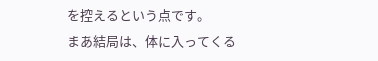を控えるという点です。
まあ結局は、体に入ってくる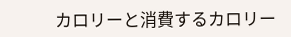カロリーと消費するカロリー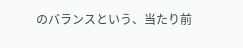のバランスという、当たり前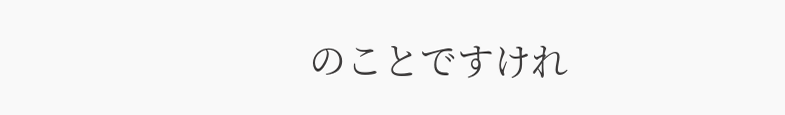のことですけれ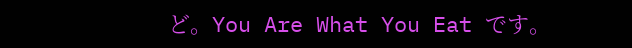ど。You Are What You Eat です。